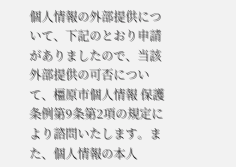個人情報の外部提供について、下記のとおり申請がありましたので、当該外部提供の可否について、橿原市個人情報 保護条例第9条第2項の規定により諮問いたします。また、個人情報の本人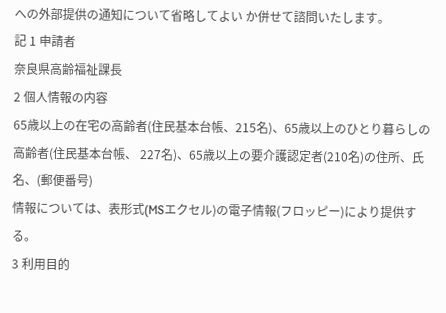への外部提供の通知について省略してよい か併せて諮問いたします。
記 1 申請者
奈良県高齢福祉課長
2 個人情報の内容
65歳以上の在宅の高齢者(住民基本台帳、215名)、65歳以上のひとり暮らしの高齢者(住民基本台帳、 227名)、65歳以上の要介護認定者(210名)の住所、氏名、(郵便番号)
情報については、表形式(MSエクセル)の電子情報(フロッピー)により提供する。
3 利用目的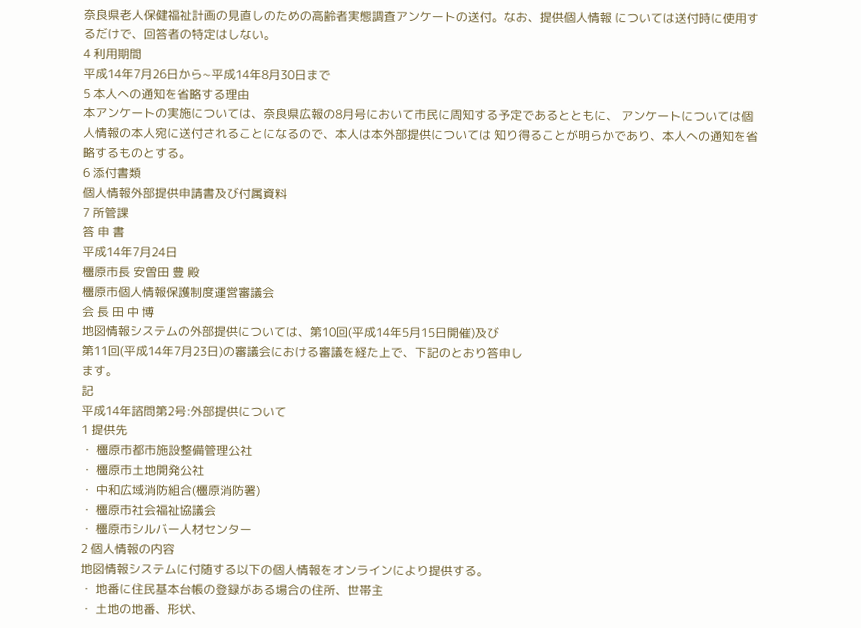奈良県老人保健福祉計画の見直しのための高齢者実態調査アンケートの送付。なお、提供個人情報 については送付時に使用するだけで、回答者の特定はしない。
4 利用期間
平成14年7月26日から∼平成14年8月30日まで
5 本人への通知を省略する理由
本アンケートの実施については、奈良県広報の8月号において市民に周知する予定であるとともに、 アンケートについては個人情報の本人宛に送付されることになるので、本人は本外部提供については 知り得ることが明らかであり、本人への通知を省略するものとする。
6 添付書類
個人情報外部提供申請書及び付属資料
7 所管課
答 申 書
平成14年7月24日
橿原市長 安曽田 豊 殿
橿原市個人情報保護制度運営審議会
会 長 田 中 博
地図情報システムの外部提供については、第10回(平成14年5月15日開催)及び
第11回(平成14年7月23日)の審議会における審議を経た上で、下記のとおり答申し
ます。
記
平成14年諮問第2号:外部提供について
1 提供先
・ 橿原市都市施設整備管理公社
・ 橿原市土地開発公社
・ 中和広域消防組合(橿原消防署)
・ 橿原市社会福祉協議会
・ 橿原市シルバー人材センター
2 個人情報の内容
地図情報システムに付随する以下の個人情報をオンラインにより提供する。
・ 地番に住民基本台帳の登録がある場合の住所、世帯主
・ 土地の地番、形状、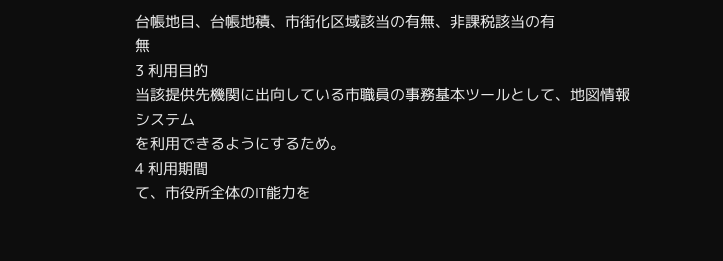台帳地目、台帳地積、市街化区域該当の有無、非課税該当の有
無
3 利用目的
当該提供先機関に出向している市職員の事務基本ツールとして、地図情報システム
を利用できるようにするため。
4 利用期間
て、市役所全体のIT能力を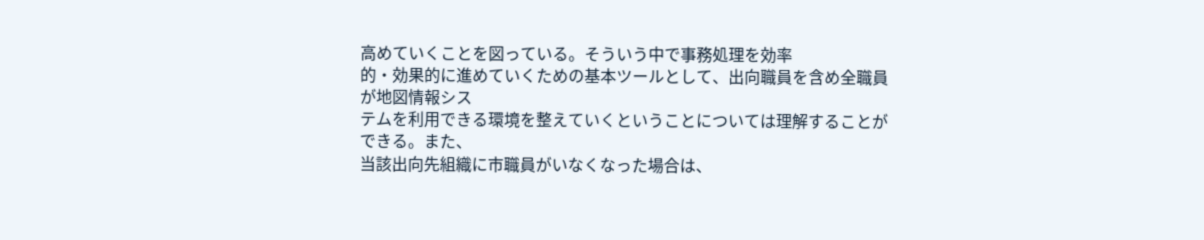高めていくことを図っている。そういう中で事務処理を効率
的・効果的に進めていくための基本ツールとして、出向職員を含め全職員が地図情報シス
テムを利用できる環境を整えていくということについては理解することができる。また、
当該出向先組織に市職員がいなくなった場合は、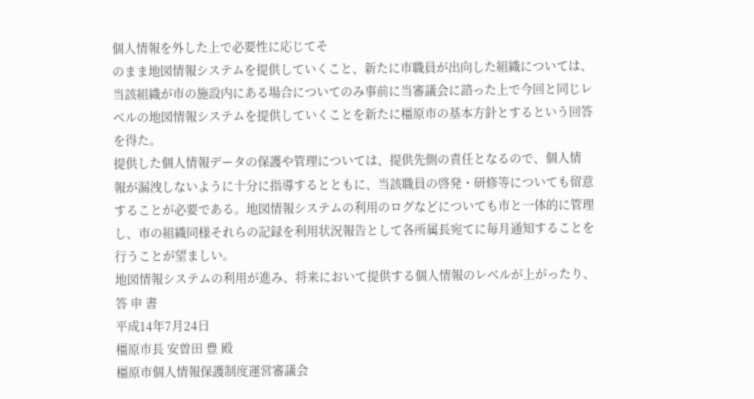個人情報を外した上で必要性に応じてそ
のまま地図情報システムを提供していくこと、新たに市職員が出向した組織については、
当該組織が市の施設内にある場合についてのみ事前に当審議会に諮った上で今回と同じレ
ベルの地図情報システムを提供していくことを新たに橿原市の基本方針とするという回答
を得た。
提供した個人情報データの保護や管理については、提供先側の責任となるので、個人情
報が漏洩しないように十分に指導するとともに、当該職員の啓発・研修等についても留意
することが必要である。地図情報システムの利用のログなどについても市と一体的に管理
し、市の組織同様それらの記録を利用状況報告として各所属長宛てに毎月通知することを
行うことが望ましい。
地図情報システムの利用が進み、将来において提供する個人情報のレベルが上がったり、
答 申 書
平成14年7月24日
橿原市長 安曽田 豊 殿
橿原市個人情報保護制度運営審議会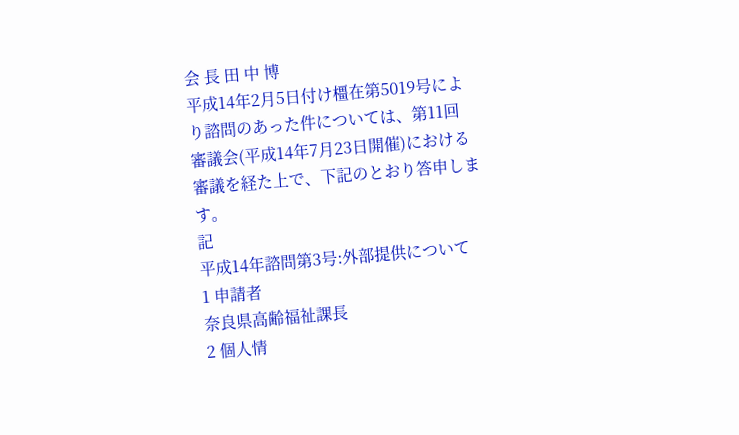会 長 田 中 博
平成14年2月5日付け橿在第5019号により諮問のあった件については、第11回
審議会(平成14年7月23日開催)における審議を経た上で、下記のとおり答申します。
記
平成14年諮問第3号:外部提供について
1 申請者
奈良県高齢福祉課長
2 個人情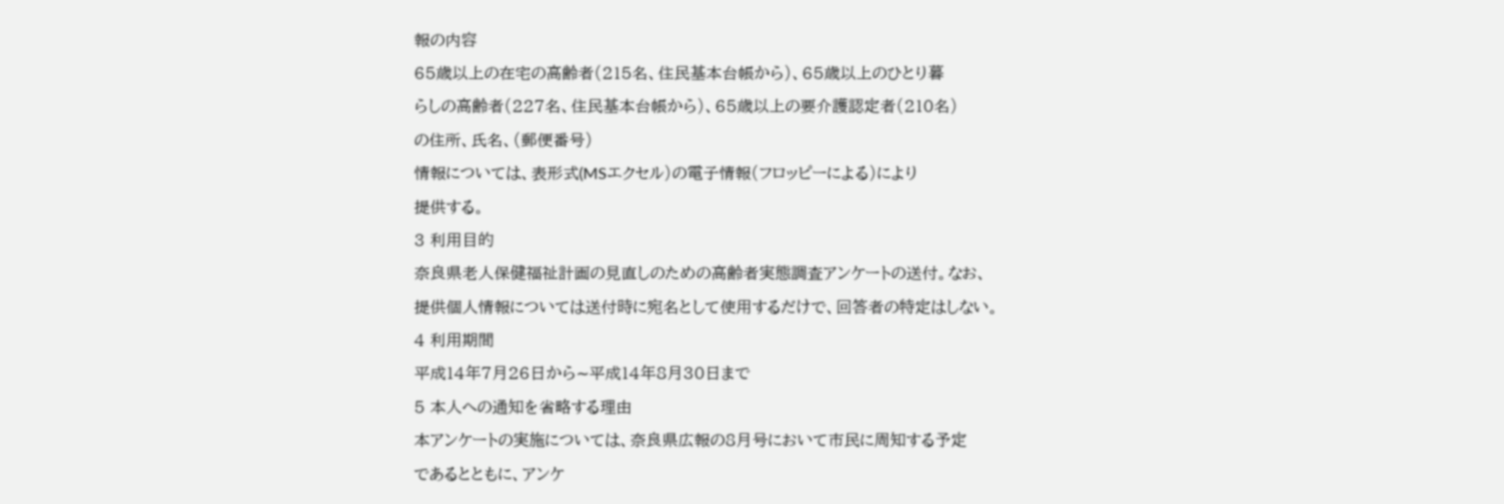報の内容
65歳以上の在宅の高齢者(215名、住民基本台帳から)、65歳以上のひとり暮
らしの高齢者(227名、住民基本台帳から)、65歳以上の要介護認定者(210名)
の住所、氏名、(郵便番号)
情報については、表形式(MSエクセル)の電子情報(フロッピーによる)により
提供する。
3 利用目的
奈良県老人保健福祉計画の見直しのための高齢者実態調査アンケートの送付。なお、
提供個人情報については送付時に宛名として使用するだけで、回答者の特定はしない。
4 利用期間
平成14年7月26日から∼平成14年8月30日まで
5 本人への通知を省略する理由
本アンケートの実施については、奈良県広報の8月号において市民に周知する予定
であるとともに、アンケ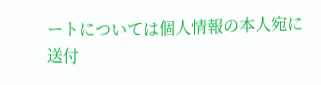ートについては個人情報の本人宛に送付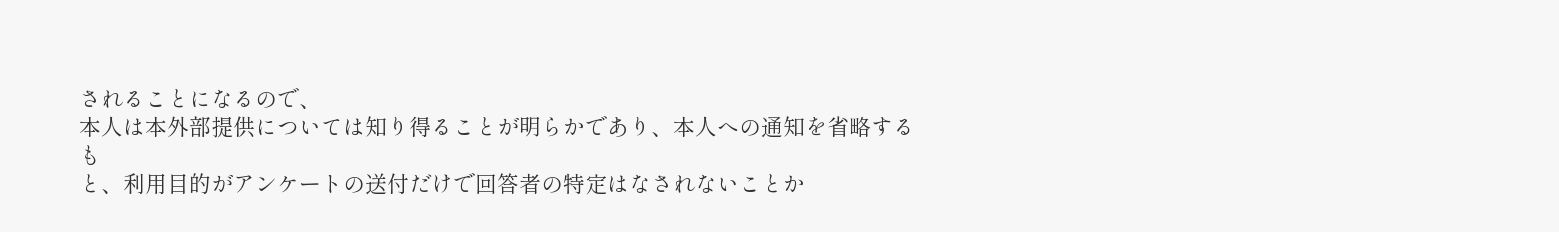されることになるので、
本人は本外部提供については知り得ることが明らかであり、本人への通知を省略するも
と、利用目的がアンケートの送付だけで回答者の特定はなされないことか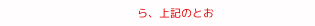ら、上記のとお